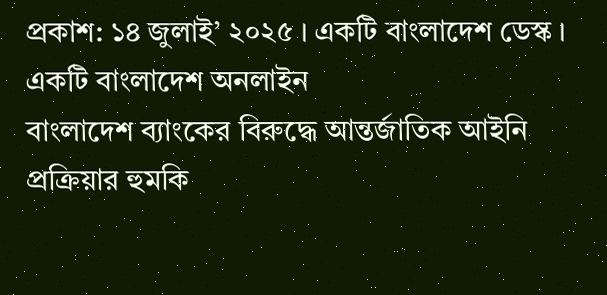প্রকাশ: ১৪ জুলাই’ ২০২৫ । একটি বাংলাদেশ ডেস্ক । একটি বাংলাদেশ অনলাইন
বাংলাদেশ ব্যাংকের বিরুদ্ধে আন্তর্জাতিক আইনি প্রক্রিয়ার হুমকি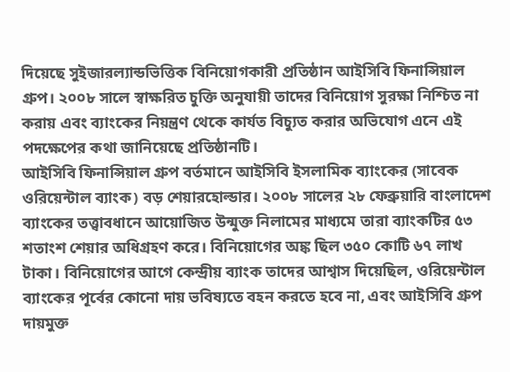দিয়েছে সুইজারল্যান্ডভিত্তিক বিনিয়োগকারী প্রতিষ্ঠান আইসিবি ফিনান্সিয়াল গ্রুপ। ২০০৮ সালে স্বাক্ষরিত চুক্তি অনুযায়ী তাদের বিনিয়োগ সুরক্ষা নিশ্চিত না করায় এবং ব্যাংকের নিয়ন্ত্রণ থেকে কার্যত বিচ্যুত করার অভিযোগ এনে এই পদক্ষেপের কথা জানিয়েছে প্রতিষ্ঠানটি।
আইসিবি ফিনান্সিয়াল গ্রুপ বর্তমানে আইসিবি ইসলামিক ব্যাংকের (সাবেক ওরিয়েন্টাল ব্যাংক) বড় শেয়ারহোল্ডার। ২০০৮ সালের ২৮ ফেব্রুয়ারি বাংলাদেশ ব্যাংকের তত্ত্বাবধানে আয়োজিত উন্মুক্ত নিলামের মাধ্যমে তারা ব্যাংকটির ৫৩ শতাংশ শেয়ার অধিগ্রহণ করে। বিনিয়োগের অঙ্ক ছিল ৩৫০ কোটি ৬৭ লাখ টাকা। বিনিয়োগের আগে কেন্দ্রীয় ব্যাংক তাদের আশ্বাস দিয়েছিল, ওরিয়েন্টাল ব্যাংকের পূর্বের কোনো দায় ভবিষ্যতে বহন করতে হবে না, এবং আইসিবি গ্রুপ দায়মুক্ত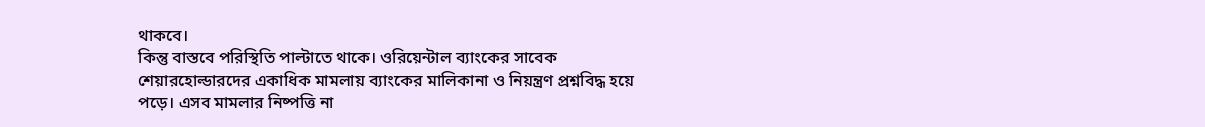থাকবে।
কিন্তু বাস্তবে পরিস্থিতি পাল্টাতে থাকে। ওরিয়েন্টাল ব্যাংকের সাবেক শেয়ারহোল্ডারদের একাধিক মামলায় ব্যাংকের মালিকানা ও নিয়ন্ত্রণ প্রশ্নবিদ্ধ হয়ে পড়ে। এসব মামলার নিষ্পত্তি না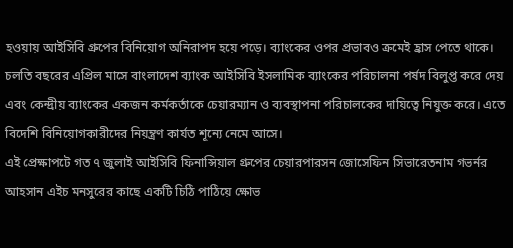হওয়ায় আইসিবি গ্রুপের বিনিয়োগ অনিরাপদ হয়ে পড়ে। ব্যাংকের ওপর প্রভাবও ক্রমেই হ্রাস পেতে থাকে।
চলতি বছরের এপ্রিল মাসে বাংলাদেশ ব্যাংক আইসিবি ইসলামিক ব্যাংকের পরিচালনা পর্ষদ বিলুপ্ত করে দেয় এবং কেন্দ্রীয় ব্যাংকের একজন কর্মকর্তাকে চেয়ারম্যান ও ব্যবস্থাপনা পরিচালকের দায়িত্বে নিযুক্ত করে। এতে বিদেশি বিনিয়োগকারীদের নিয়ন্ত্রণ কার্যত শূন্যে নেমে আসে।
এই প্রেক্ষাপটে গত ৭ জুলাই আইসিবি ফিনান্সিয়াল গ্রুপের চেয়ারপারসন জোসেফিন সিভারেতনাম গভর্নর আহসান এইচ মনসুরের কাছে একটি চিঠি পাঠিয়ে ক্ষোভ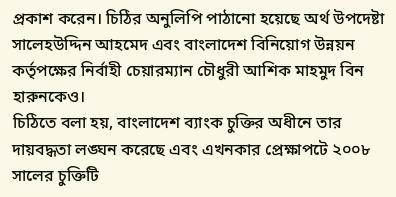প্রকাশ করেন। চিঠির অনুলিপি পাঠানো হয়েছে অর্থ উপদেষ্টা সালেহউদ্দিন আহমেদ এবং বাংলাদেশ বিনিয়োগ উন্নয়ন কর্তৃপক্ষের নির্বাহী চেয়ারম্যান চৌধুরী আশিক মাহমুদ বিন হারুনকেও।
চিঠিতে বলা হয়, বাংলাদেশ ব্যাংক চুক্তির অধীনে তার দায়বদ্ধতা লঙ্ঘন করেছে এবং এখনকার প্রেক্ষাপটে ২০০৮ সালের চুক্তিটি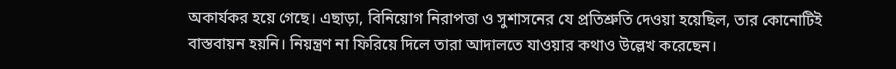অকার্যকর হয়ে গেছে। এছাড়া, বিনিয়োগ নিরাপত্তা ও সুশাসনের যে প্রতিশ্রুতি দেওয়া হয়েছিল, তার কোনোটিই বাস্তবায়ন হয়নি। নিয়ন্ত্রণ না ফিরিয়ে দিলে তারা আদালতে যাওয়ার কথাও উল্লেখ করেছেন।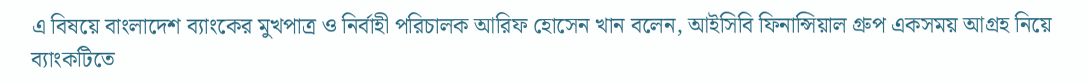এ বিষয়ে বাংলাদেশ ব্যাংকের মুখপাত্র ও নির্বাহী পরিচালক আরিফ হোসেন খান বলেন, আইসিবি ফিনান্সিয়াল গ্রুপ একসময় আগ্রহ নিয়ে ব্যাংকটিতে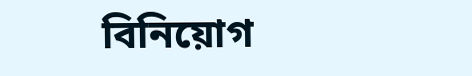বিনিয়োগ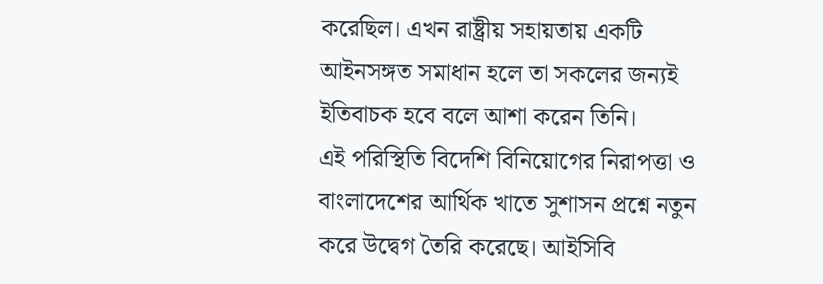করেছিল। এখন রাষ্ট্রীয় সহায়তায় একটি আইনসঙ্গত সমাধান হলে তা সকলের জন্যই ইতিবাচক হবে বলে আশা করেন তিনি।
এই পরিস্থিতি বিদেশি বিনিয়োগের নিরাপত্তা ও বাংলাদেশের আর্থিক খাতে সুশাসন প্রশ্নে নতুন করে উদ্বেগ তৈরি করেছে। আইসিবি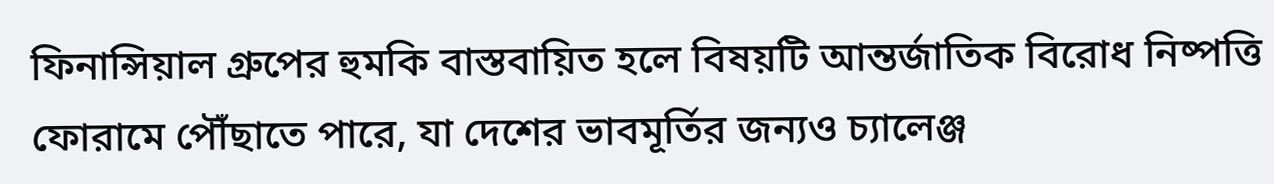ফিনান্সিয়াল গ্রুপের হুমকি বাস্তবায়িত হলে বিষয়টি আন্তর্জাতিক বিরোধ নিষ্পত্তি ফোরামে পৌঁছাতে পারে, যা দেশের ভাবমূর্তির জন্যও চ্যালেঞ্জ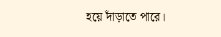হয়ে দাঁড়াতে পারে।